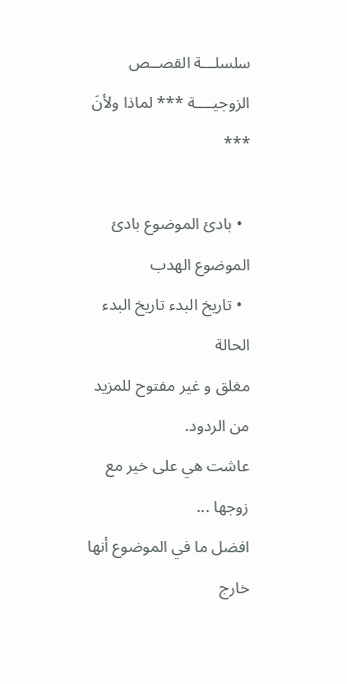سلسلـــة القصــص الزوجيــــة *** لماذا ولأنَ ***

  • بادئ الموضوع بادئ الموضوع الهدب
  • تاريخ البدء تاريخ البدء
الحالة
مغلق و غير مفتوح للمزيد من الردود.
عاشت هي على خير مع زوجها ...
افضل ما في الموضوع أنها خارج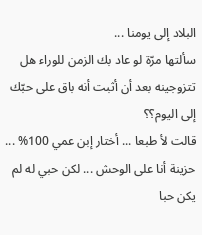البلاد إلى يومنا ...
سألتها مرّة لو عاد بك الزمن للوراء هل تتزوجينه بعد أن أثبت أنه باق على حبّك إلى اليوم؟؟
قالت لأ طبعا ... أختار إبن عمي 100% ...
حزينة أنا على الوحش ... لكن حبي له لم يكن حبا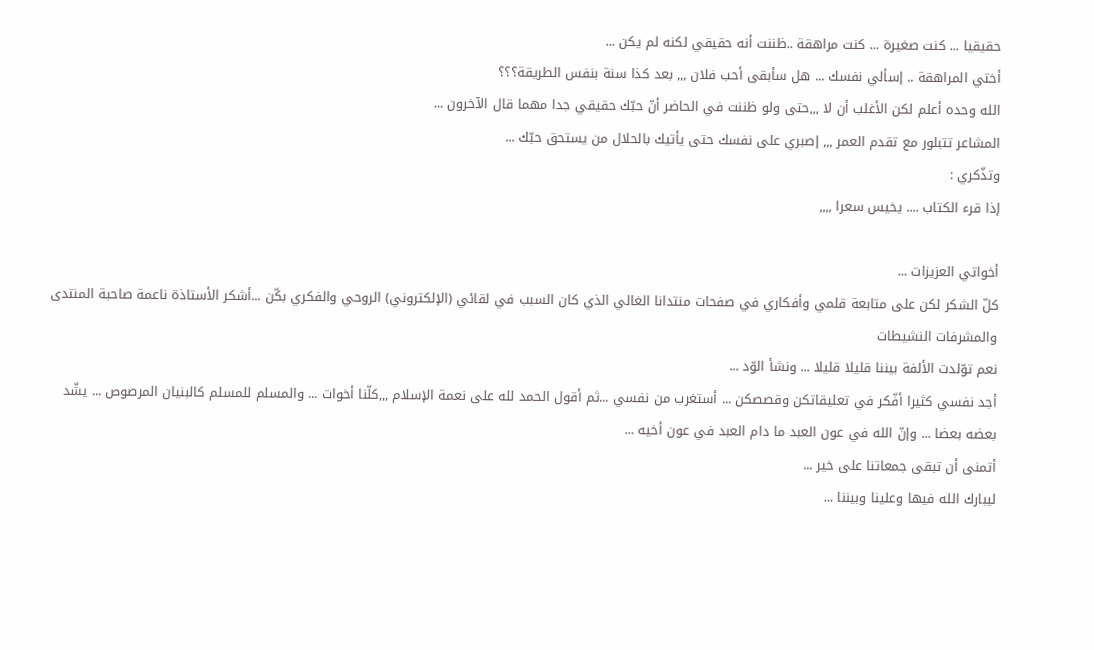حقيقيا ... كنت صغيرة ... كنت مراهقة ..ظننت أنه حقيقي لكنه لم يكن ...
أختي المراهقة .. إسألي نفسك ... هل سأبقى أحب فلان ,,, بعد كذا سنة بنفس الطريقة؟؟؟
الله وحده أعلم لكن الأغلب أن لا ,,,حتى ولو ظننت في الحاضر أنّ حبّك حقيقي جدا مهما قال الآخرون ...
المشاعر تتبلور مع تقدم العمر ,,, إصبري على نفسك حتى يأتيك بالحلال من يستحق حبّك ...
وتذّكري :
إذا قرء الكتاب .... يخيس سعرا ,,,,

أخواتي العزيزات ...
كلّ الشكر لكن على متابعة قلمي وأفكاري في صفحات منتدانا الغالي الذي كان السبب في لقائي (الإلكتروني) الروحي والفكري بكّن ...أشكر الأستاذة ناعمة صاحبة المنتدى والمشرفات النشيطات
نعم توّلدت الألفة بيننا قليلا قليلا ... ونشأ الوّد ...
أجد نفسي كثيرا أفّكر في تعليقاتكن وقصصكن ... أستغرب من نفسي ...ثم أقول الحمد لله على نعمة الإسلام ,,,كلّنا أخوات ... والمسلم للمسلم كالبنيان المرصوص ... يشّد بعضه بعضا ... وإنّ الله في عون العبد ما دام العبد في عون أخيه ...
أتمنى أن تبقى جمعاتنا على خير ...
ليبارك الله فيها وعلينا وبيننا ...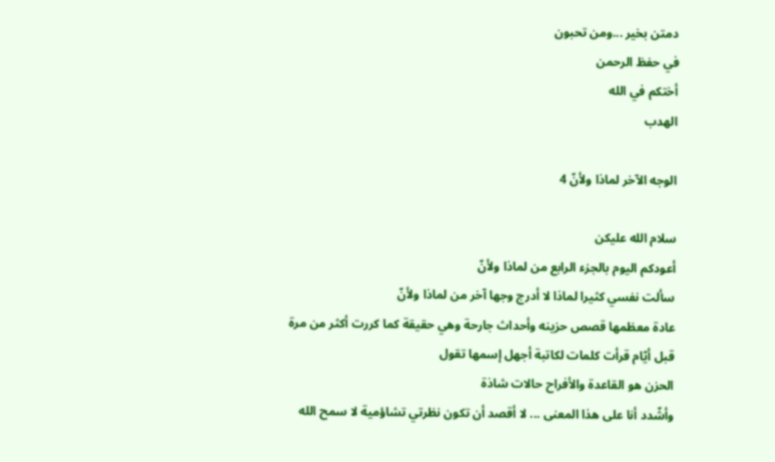دمتن بخير ...ومن تحبون
في حفظ الرحمن
أختكم في الله
الهدب

الوجه الآخر لماذا ولأنّ 4

سلام الله عليكن
أعودكم اليوم بالجزء الرابع من لماذا ولأنّ
سألت نفسي كثيرا لماذا لا أدرج وجها آخر من لماذا ولأنّ
عادة معظمها قصص حزينه وأحداث جارحة وهي حقيقة كما كررت أكثر من مرة
قبل أيّام قرأت كلمات لكاتبة أجهل إسمها تقول
الحزن هو القاعدة والأفراح حالات شاذة
وأشّدد أنا على هذا المعنى ... لا أقصد أن تكون نظرتي تشاؤمية لا سمح الله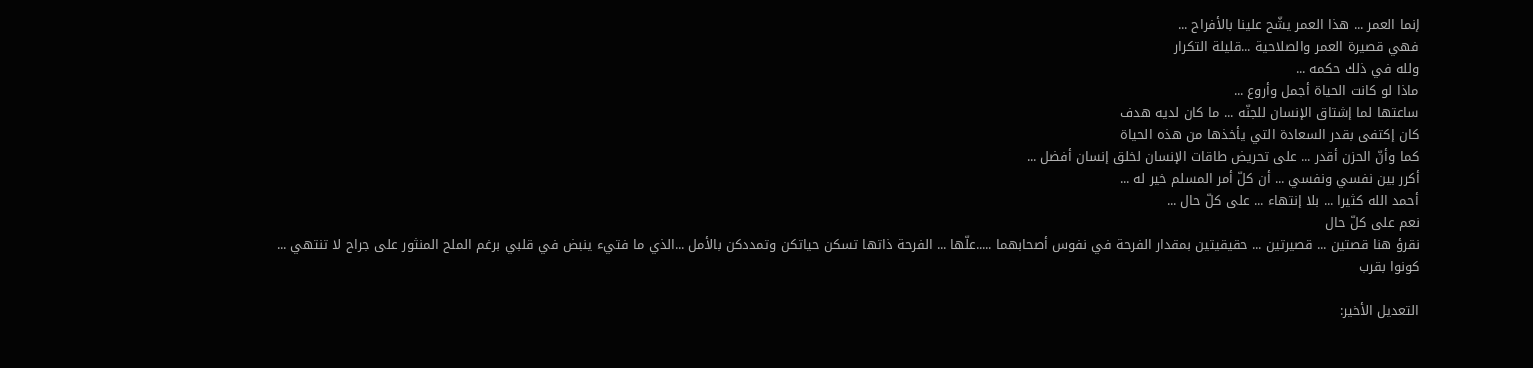إنما العمر ... هذا العمر يشّح علينا بالأفراح ...
فهي قصيرة العمر والصلاحية ...قليلة التكرار
ولله في ذلك حكمه ...
ماذا لو كانت الحياة أجمل وأروع ...
ساعتها لما إشتاق الإنسان للجنّه ... ما كان لديه هدف
كان إكتفى بقدر السعادة التي يأخذها من هذه الحياة
كما وأنّ الحزن أقدر ... على تحريض طاقات الإنسان لخلق إنسان أفضل ...
أكرر بين نفسي ونفسي ... أن كلّ أمر المسلم خير له ...
أحمد الله كثيرا ... بلا إنتهاء ... على كلّ حال ...
نعم على كلّ حال
نقرؤ هنا قصتين ... قصيرتين ... حقيقيتين بمقدار الفرحة في نفوس أصحابهما .....علّها ... الفرحة ذاتها تسكن حياتكن وتمددكن بالأمل ...الذي ما فتيء ينبض في قلبي برغم الملح المنثور على جراح لا تنتهي ...
كونوا بقرب

التعديل الأخير: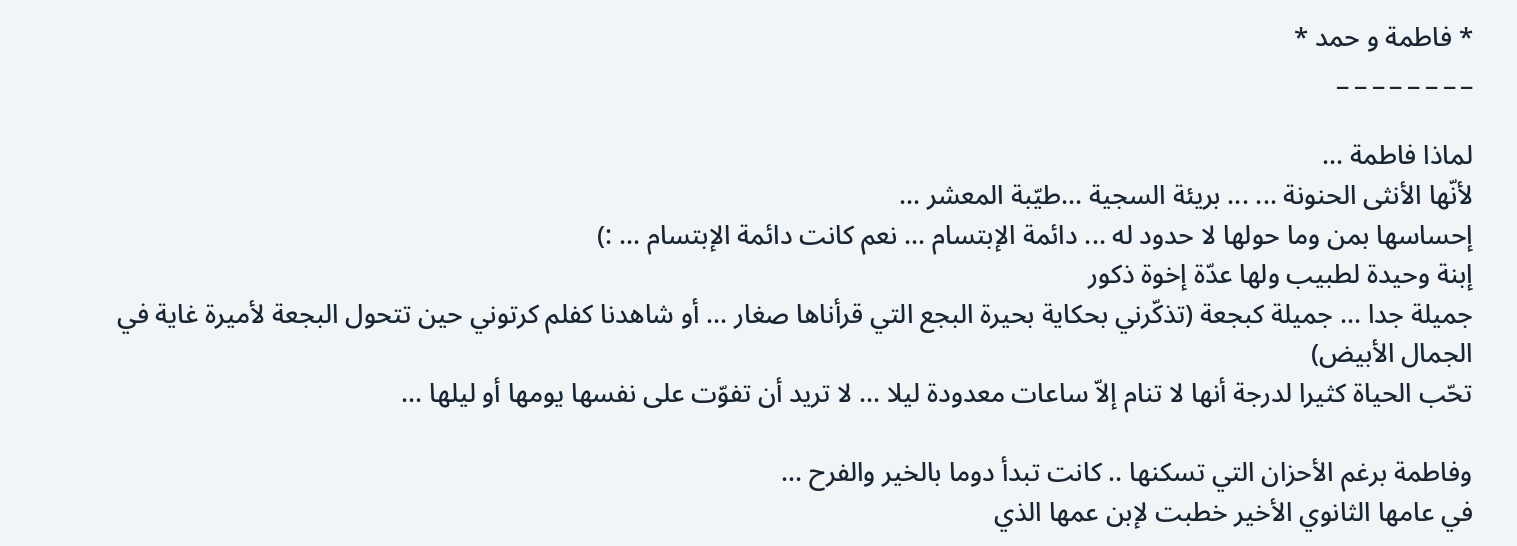* فاطمة و حمد *
_ _ _ _ _ _ _ _

لماذا فاطمة ...
لأنّها الأنثى الحنونة ... ... بريئة السجية ...طيّبة المعشر ...
إحساسها بمن وما حولها لا حدود له ... دائمة الإبتسام ... نعم كانت دائمة الإبتسام ... :)
إبنة وحيدة لطبيب ولها عدّة إخوة ذكور
جميلة جدا ... جميلة كبجعة (تذكّرني بحكاية بحيرة البجع التي قرأناها صغار ... أو شاهدنا كفلم كرتوني حين تتحول البجعة لأميرة غاية في الجمال الأبيض)
تحّب الحياة كثيرا لدرجة أنها لا تنام إلاّ ساعات معدودة ليلا ... لا تريد أن تفوّت على نفسها يومها أو ليلها ...

وفاطمة برغم الأحزان التي تسكنها .. كانت تبدأ دوما بالخير والفرح ...
في عامها الثانوي الأخير خطبت لإبن عمها الذي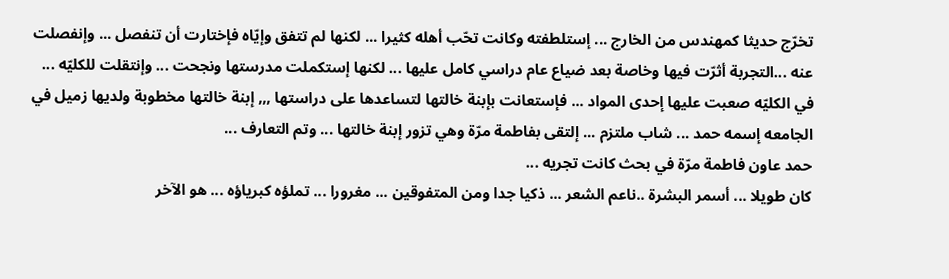تخرّج حديثا كمهندس من الخارج ... إستلطفته وكانت تحّب أهله كثيرا ... لكنها لم تتفق وإيّاه فإختارت أن تنفصل ... وإنفصلت عنه ...التجربة أثرّت فيها وخاصة بعد ضياع عام دراسي كامل عليها ... لكنها إستكملت مدرستها ونجحت ... وإنتقلت للكليّه ...
في الكليّه صعبت عليها إحدى المواد ... فإستعانت بإبنة خالتها لتساعدها على دراستها ,,, إبنة خالتها مخطوبة ولديها زميل في الجامعه إسمه حمد ... شاب ملتزم ... إلتقى بفاطمة مرّة وهي تزور إبنة خالتها ... وتم التعارف ...
حمد عاون فاطمة مرّة في بحث كانت تجريه ...
كان طويلا ... أسمر البشرة ..ناعم الشعر ... ذكيا جدا ومن المتفوقين ... مغرورا ... تملؤه كبرياؤه ... هو الآخر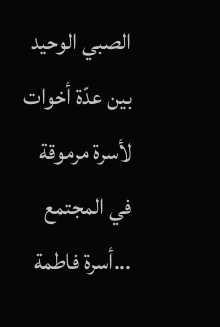الصبي الوحيد بين عدّة أخوات لأسرة مرموقة في المجتمع ...أسرة فاطمة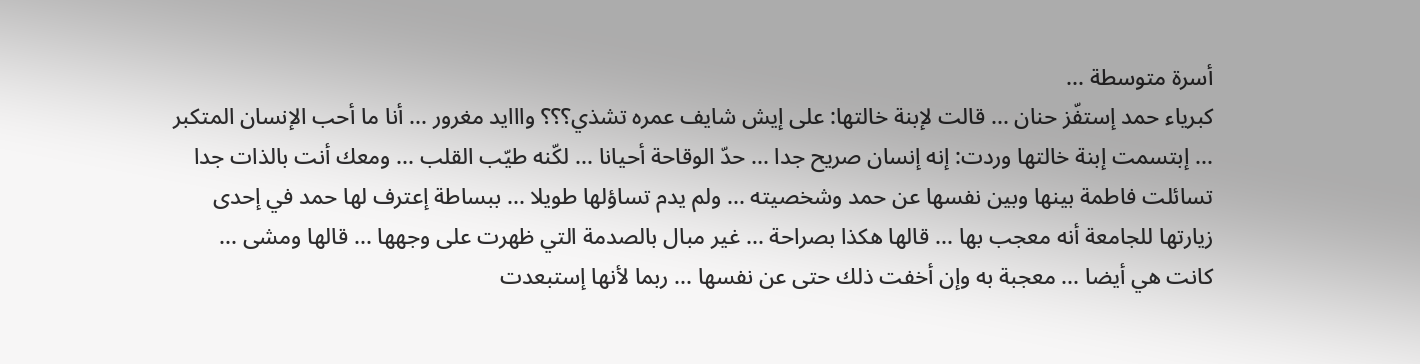أسرة متوسطة ...
كبرياء حمد إستفّز حنان ... قالت لإبنة خالتها: على إيش شايف عمره تشذي؟؟؟ وااايد مغرور ... أنا ما أحب الإنسان المتكبر ... إبتسمت إبنة خالتها وردت: إنه إنسان صريح جدا ... حدّ الوقاحة أحيانا ... لكّنه طيّب القلب ... ومعك أنت بالذات جدا
تسائلت فاطمة بينها وبين نفسها عن حمد وشخصيته ... ولم يدم تساؤلها طويلا ... ببساطة إعترف لها حمد في إحدى زيارتها للجامعة أنه معجب بها ... قالها هكذا بصراحة ... غير مبال بالصدمة التي ظهرت على وجهها ... قالها ومشى ...
كانت هي أيضا ... معجبة به وإن أخفت ذلك حتى عن نفسها ... ربما لأنها إستبعدت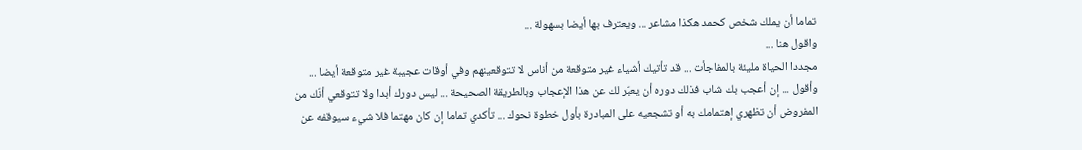تماما أن يملك شخص كحمد هكذا مشاعر ... ويعترف بها أيضا بسهولة ...
واقول هنا ...
مجددا الحياة مليئة بالمفاجأت ... قد تأتيك أشياء غير متوقعة من أناس لا تتوقعينهم وفي أوقات عجيبة غير متوقعة أيضا ...
وأقول ... إن أعجب بك شاب فذلك دوره أن يعبّر لك عن هذا الإعجاب وبالطريقة الصحيحة ... ليس دورك أبدا ولا تتوقعي أنّك من المفروض أن تظهري إهتمامك به أو تشجعيه على المبادرة بأول خطوة نحوك ... تأكدي تماما إن كان مهتما فلا شيء سيوقفه عن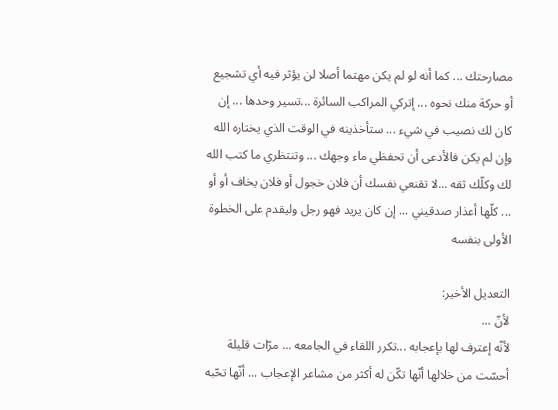مصارحتك ... كما أنه لو لم يكن مهتما أصلا لن يؤثر فيه أي تشجيع أو حركة منك نحوه ... إتركي المراكب السائرة ...تسير وحدها ... إن كان لك نصيب في شيء ... ستأخذينه في الوقت الذي يختاره الله وإن لم يكن فالأدعى أن تحفظي ماء وجهك ... وتنتظري ما كتب الله لك وكلّك ثقه ...لا تقنعي نفسك أن فلان خجول أو فلان يخاف أو أو ... كلّها أعذار صدقيني ... إن كان يريد فهو رجل وليقدم على الخطوة الأولى بنفسه

التعديل الأخير:
لأنّ ...
لأنّه إعترف لها بإعجابه ...تكرر اللقاء في الجامعه ... مرّات قليلة أحسّت من خلالها أنّها تكّن له أكثر من مشاعر الإعجاب ... أنّها تحّبه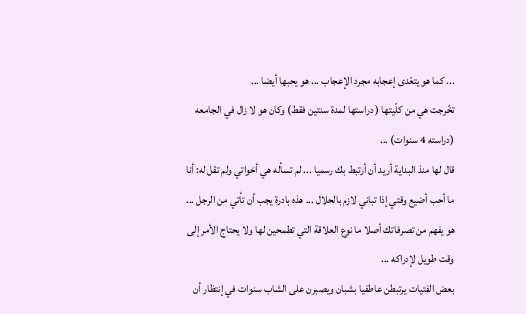... كما هو يتعّدى إعجابه مجرد الإعجاب ... هو يحبها أيضا ...
تخّرجت هي من كلّيتها ( دراستها لمدة سنتين فقط) وكان هو لا زال في الجامعه (دراسته 4 سنوات) ...
قال لها منذ البداية أريد أن أرتبط بك رسميا ... لم تسأله هي أخواتي ولم تقل له: أنا ما أحب أضيع وقتي إذا تباني لازم بالحلال ... هذه بادرة يجب أن تأتي من الرجل ... هو يفهم من تصرفاتك أصلا ما نوع العلاقة التي تطمحين لها ولا يحتاج الأمر إلى وقت طويل لإدراكه ...
بعض الفتيات يرتبطن عاطفيا بشبان ويصبرن على الشاب سنوات في إنتظار أن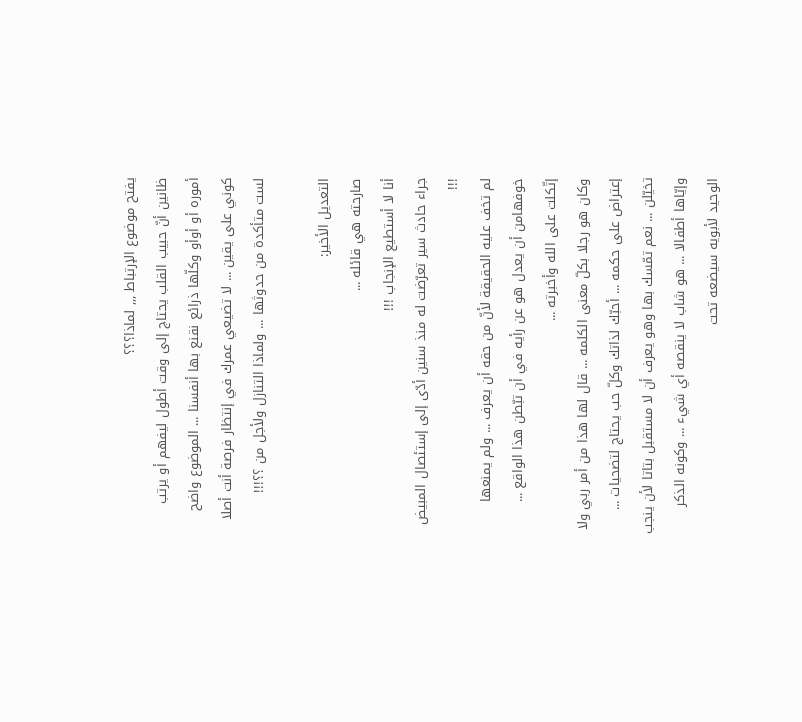يفتح موضوع الإرتباط ,,, لماذا؟؟؟
ظانين أنّ حبيب القلب يحتاج إلى وقت أطول ليفهم أو يرتب أموره أو أوأو وكلّها ذرائع نقنع بها أنفسنا ... الموضوع واضح كوني على يقين ... لا تضيعي عمرك في إنتظار فرصة أنت أصلا لست متأكدة من حدوثها ... ولماذا التنازل ولأجل من ؟؟!!!

التعديل الأخير:
صارحته هي قائله ...
أنا لا أستطيع الإنجاب !!!
جراء حادث سير تعرّضت له منذ سنين أدّى إلى إستئصال المبيض !!!
لم تخف عليه الحقيقة لأنّ من حقه أن يعرف ... ولم يمنعها خوفهامن أن يعدل هو عن رأيه في أن تبّطن هذا الواقع ... إتّكلت على الله وأخبرته ...
وكان هو رجلا بكلّ معنى الكلمه ... قال لها هذا من أمر ربي ولا إعتراض على حكمه ... أحبّك لذاتك وكلّ حب يحتاج لتضحيات ...
تخيّلن ... نعم تمّسك بها وهو يعرف أن لا مستقبل بتاتا لأن ينجب وإيّاها أطفالا ... هو شاب لا ينقصه أي شيء ... وكونه الذكر الوحيد لأبويه سيضعه تحت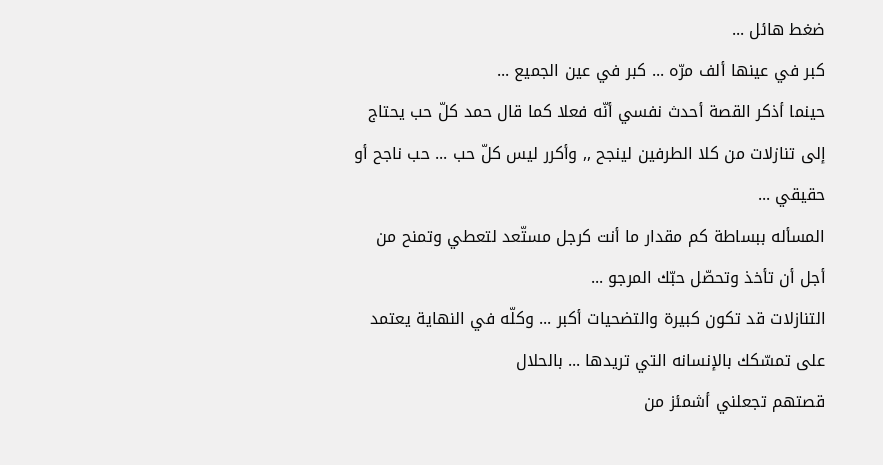ضغط هائل ...
كبر في عينها ألف مرّه ... كبر في عين الجميع ...
حينما أذكر القصة أحدث نفسي أنّه فعلا كما قال حمد كلّ حب يحتاج إلى تنازلات من كلا الطرفين لينجح ,, وأكرر ليس كلّ حب ... حب ناجح أو حقيقي ...
المسأله ببساطة كم مقدار ما أنت كرجل مستّعد لتعطي وتمنح من أجل أن تأخذ وتحصّل حبّك المرجو ...
التنازلات قد تكون كبيرة والتضحيات أكبر ... وكلّه في النهاية يعتمد على تمسّكك بالإنسانه التي تريدها ... بالحلال
قصتهم تجعلني أشمئز من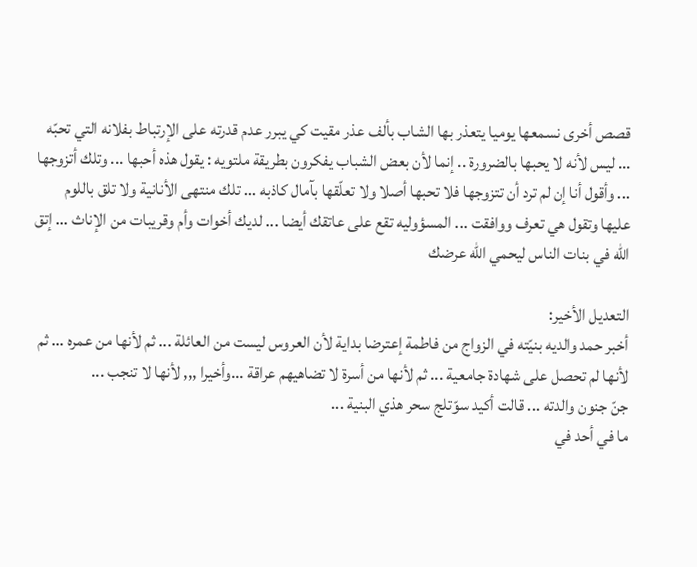قصص أخرى نسمعها يوميا يتعذر بها الشاب بألف عذر مقيت كي يبرر عدم قدرته على الإرتباط بفلانه التي تحبّه ... ليس لأنه لا يحبها بالضرورة .. إنما لأن بعض الشباب يفكرون بطريقة ملتويه : يقول هذه أحبها ... وتلك أتزوجها ... وأقول أنا إن لم ترد أن تتزوجها فلا تحبها أصلا ولا تعلّقها بآمال كاذبه ... تلك منتهى الأنانية ولا تلق باللوم عليها وتقول هي تعرف ووافقت ... المسؤوليه تقع على عاتقك أيضا ... لديك أخوات وأم وقريبات من الإناث ... إتق الله في بنات الناس ليحمي الله عرضك

التعديل الأخير:
أخبر حمد والديه بنيّته في الزواج من فاطمة إعترضا بداية لأن العروس ليست من العائلة ... ثم لأنها من عمره ... ثم لأنها لم تحصل على شهادة جامعية ... ثم لأنها من أسرة لا تضاهيهم عراقة ...وأخيرا ,,, لأنها لا تنجب ...
جنّ جنون والدته ... قالت أكيد سوّتلج سحر هذي البنية ...
ما في أحد في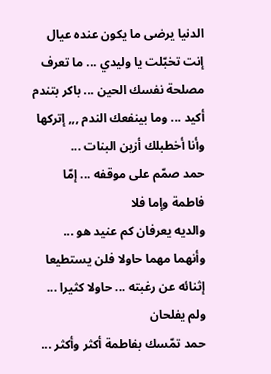الدنيا يرضى ما يكون عنده عيال
إنت تخبّلت يا وليدي ... ما تعرف مصلحة نفسك الحين ... باكر بتندم أكيد ... وما بينفعك الندم ,,, إتركها وأنا أخطبلك أزين البنات ...
حمد صمّم على موقفه ... إمّا فاطمة وإما فلا
والديه يعرفان كم عنيد هو ... وأنهما مهما حاولا فلن يستطيعا إثنائه عن رغبته ... حاولا كثيرا ... ولم يفلحان
حمد تمّسك بفاطمة أكثر وأكثر ...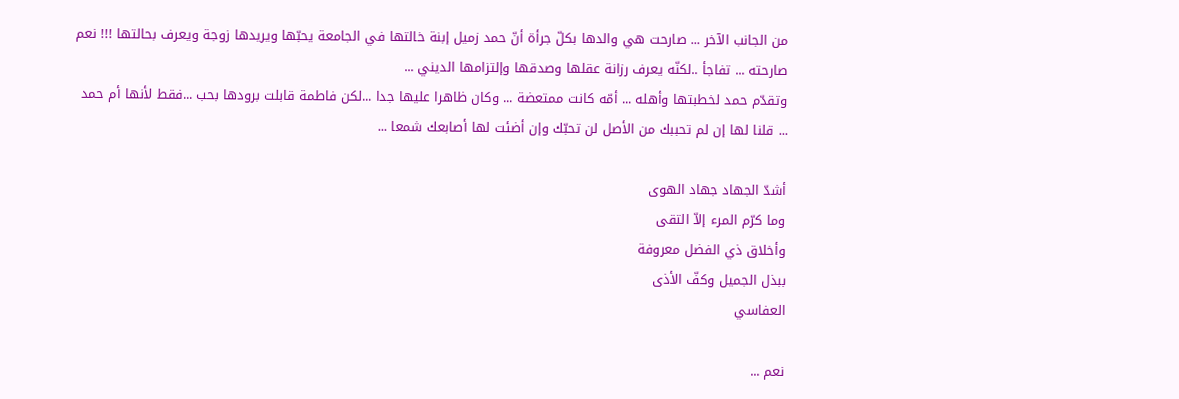من الجانب الآخر ... صارحت هي والدها بكلّ جرأة أنّ حمد زميل إبنة خالتها في الجامعة يحبّها ويريدها زوجة ويعرف بحالتها !!! نعم صارحته ... تفاجأ ..لكنّه يعرف رزانة عقلها وصدقها وإلتزامها الديني ...
وتقدّم حمد لخطبتها وأهله ... أمّه كانت ممتعضة ... وكان ظاهرا عليها جدا ...لكن فاطمة قابلت برودها بحب ...فقط لأنها أم حمد ... قلنا لها إن لم تحببك من الأصل لن تحبّك وإن أضئت لها أصابعك شمعا ...

أشدّ الجهاد جهاد الهوى
وما كرّم المرء إلاّ التقى
وأخلاق ذي الفضل معروفة
ببذل الجميل وكفّ الأذى
العفاسي

نعم ...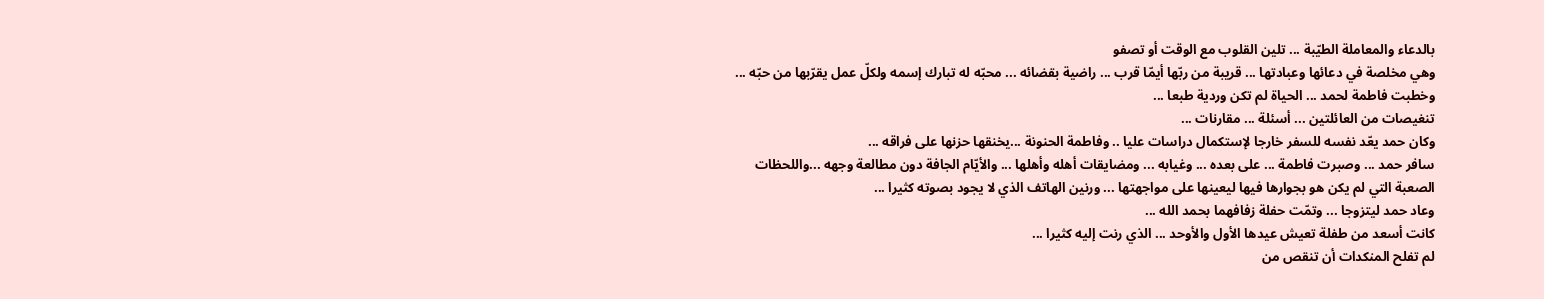بالدعاء والمعاملة الطيّبة ... تلين القلوب مع الوقت أو تصفو
وهي مخلصة في دعائها وعبادتها ... قريبة من ربّها أيمّا قرب ... راضية بقضائه ... محبّه له تبارك إسمه ولكلّ عمل يقرّبها من حبّه ...
وخطبت فاطمة لحمد ... الحياة لم تكن وردية طبعا ...
تنغيصات من العائلتين ... أسئلة ... مقارنات ...
وكان حمد يعّد نفسه للسفر خارجا لإستكمال دراسات عليا .. وفاطمة الحنونة ...يخنقها حزنها على فراقه ...
سافر حمد ... وصبرت فاطمة ... على بعده ... وغيابه ... ومضايقات أهله وأهلها ... والأيّام الجافة دون مطالعة وجهه ...واللحظات الصعبة التي لم يكن هو بجوارها فيها ليعينها على مواجهتها ... ورنين الهاتف الذي لا يجود بصوته كثيرا ...
وعاد حمد ليتزوجا ... وتمّت حفلة زفافهما بحمد الله ...
كانت أسعد من طفلة تعيش عيدها الأول والأوحد ... الذي رنت إليه كثيرا ...
لم تفلح المنكدات أن تنقص من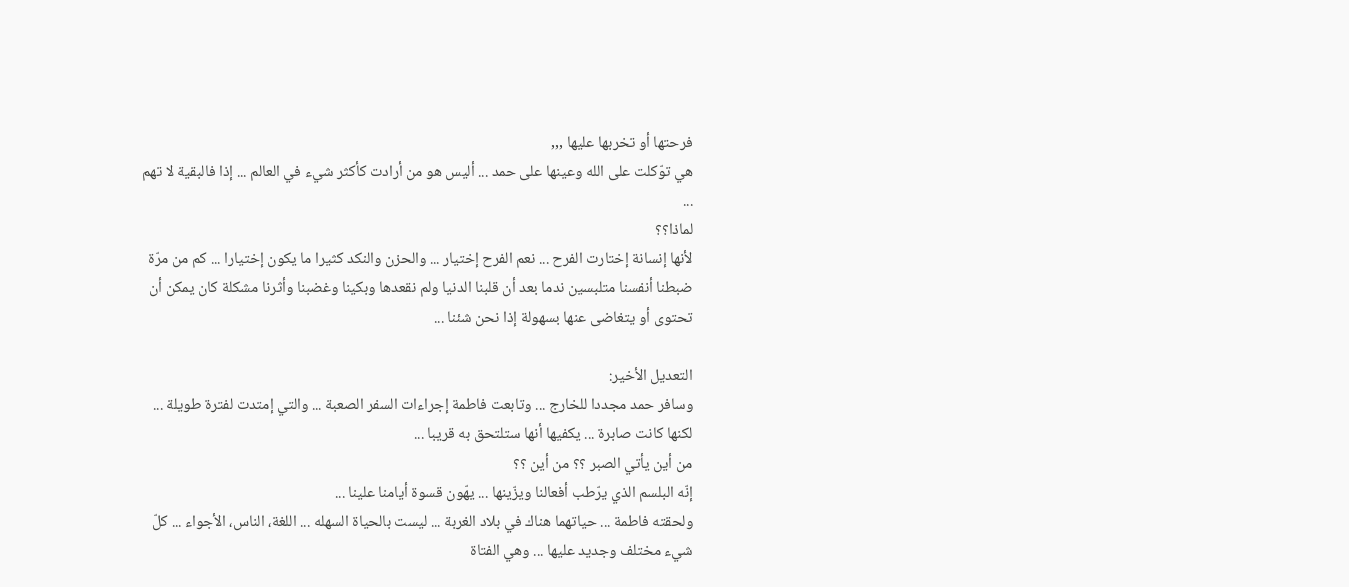فرحتها أو تخربها عليها ,,,
هي توّكلت على الله وعينها على حمد ... أليس هو من أرادت كأكثر شيء في العالم ... إذا فالبقية لا تهم ...
لماذا؟؟
لأنها إنسانة إختارت الفرح ... نعم الفرح إختيار ... والحزن والنكد كثيرا ما يكون إختيارا ... كم من مرّة ضبطنا أنفسنا متلبسين ندما بعد أن قلبنا الدنيا ولم نقعدها وبكينا وغضبنا وأثرنا مشكلة كان يمكن أن تحتوى أو يتغاضى عنها بسهولة إذا نحن شئنا ...

التعديل الأخير:
وسافر حمد مجددا للخارج ... وتابعت فاطمة إجراءات السفر الصعبة ... والتي إمتدت لفترة طويلة ... لكنها كانت صابرة ... يكفيها أنها ستلتحق به قريبا ...
من أين يأتي الصبر ؟؟ من أين ؟؟
إنّه البلسم الذي يرّطب أفعالنا ويزّينها ... يهّون قسوة أيامنا علينا ...
ولحقته فاطمة ... حياتهما هناك في بلاد الغربة ... ليست بالحياة السهله ... اللغة، الناس، الأجواء ... كلّ شيء مختلف وجديد عليها ... وهي الفتاة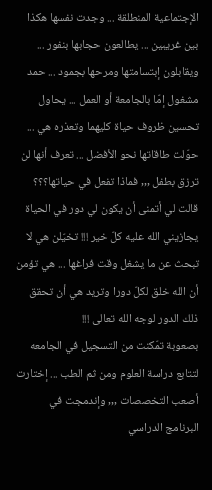الإجتماعية المنطلقة ... وجدت نفسها هكذا بين غريبين ... يطالعون حجابها بنفور ... ويقابلون إبتسامتها ومرحها بجمود ... حمد مشغول إمّا بالجامعة أو العمل ... يحاول تحسين ظروف حياة كليهما وتعذره هي ...
حوّلت طاقاتها نحو الأفضل ... تعرف أنها لن ترزق بطفل ,,, فماذا تفعل في حياتها؟؟؟ قالت لي أتمنى أن يكون لي دور في الحياة يجازيني الله عليه كلّ خير !!! تخيّلن هي لا تبحث عن ما يشغل وقت فراغها ... هي تؤمن أن الله خلق لكلّ دورا وتريد هي أن تحقق ذلك الدور لوجه الله تعالى !!!
بصعوبة تمّكنت من التسجيل في الجامعه لتتابع دراسة العلوم ومن ثم الطب ... إختارت أصعب التخصصات ,,, وإندمجت في البرنامج الدراسي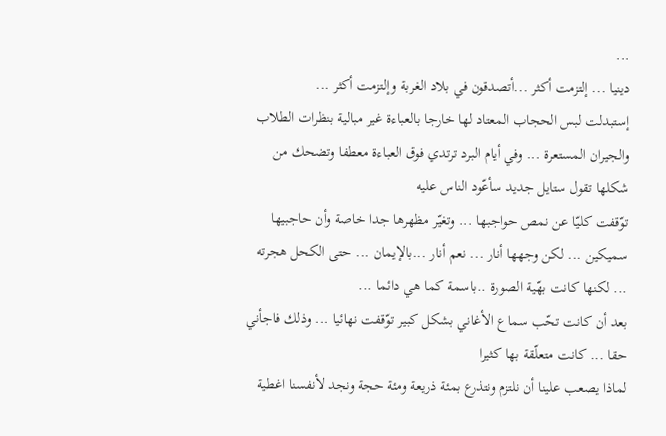...
دينيا ... إلتزمت أكثر ...أتصدقون في بلاد الغربة وإلتزمت أكثر ...
إستبدلت لبس الحجاب المعتاد لها خارجا بالعباءة غير مبالية بنظرات الطلاب والجيران المستعرة ... وفي أيام البرد ترتدي فوق العباءة معطفا وتضحك من شكلها تقول ستايل جديد سأعّود الناس عليه
توّقفت كليّا عن نمص حواجبها ... وتغيّر مظهرها جدا خاصة وأن حاجبيها سميكين ... لكن وجهها أنار ... نعم أنار ...بالإيمان ... حتى الكحل هجرته ... لكنها كانت بهّية الصورة ..باسمة كما هي دائما ...
بعد أن كانت تحّب سماع الأغاني بشكل كبير توّقفت نهائيا ... وذلك فاجأني حقا ... كانت متعلّقة بها كثيرا
لماذا يصعب علينا أن نلتزم ونتذرع بمئة ذريعة ومئة حجة ونجد لأنفسنا اغطية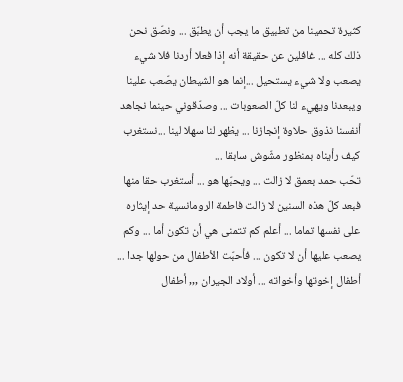كثيرة تحمينا من تطبيق ما يجب أن يطبّق ... ونصّق نحن ذلك كله ... غافلين عن حقيقة أنه إذا فعلا أردنا فلا شيء يصعب ولا شيء يستحيل ...إنما هو الشيطان يصّعب علينا ويبعدنا ويهيء لنا كلّ الصعوبات ... وصدّقوني حينما نجاهد أنفسنا نذوق حلاوة إنجازنا ... يظهر لنا سهلا لينا ...نستغرب كيف رأيناه بمنظور مشّوش سابقا ...
تحّب حمد بعمق لا زالت ... ويحبّها هو ... أستغرب حقا منها فبعد كلّ هذه السنين لا زالت فاطمة الرومانسية حد إيثاره على نفسها تماما ... أعلم كم تتمنى هي أن تكون أما ... وكم يصعب عليها أن لا تكون ... فأحبّت الأطفال من حولها جدا ... أطفال إخوتها وأخواته ... أولاد الجيران ,,, أطفال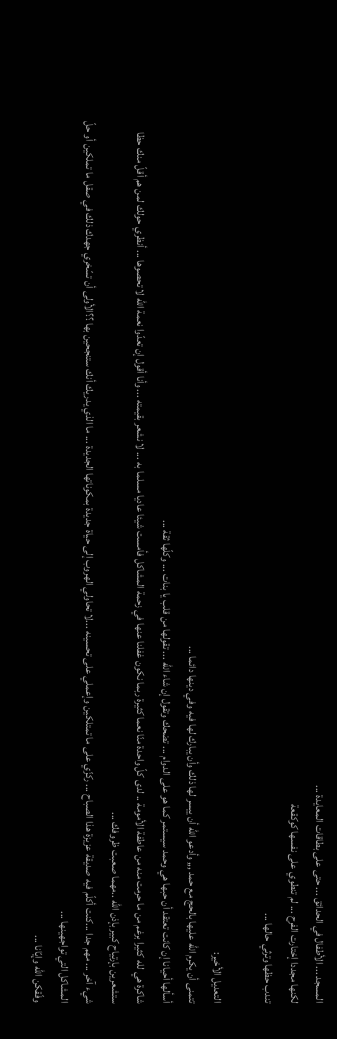المسجد ... الأطفال في الحدائق ... حتى على بطاقات المعايدة ...
لكنها مجددا إختارت الفرح ... لم تنطوي على نفسها كوكقعة
تندب حظها وترثي حالها ...

التعديل الأخير:
تتمنى أن يكرم الله عليها بالحج مع حمد ,,, وأدعو الله أن ييسر لها ذلك وأن يبارك لها فيه وفي دينها دائما ...
أسألها أحيانا إن كانت تعتقد أن حبها هي وحمد سيستمر كما هو على الدوام ... تضحك وتقول إن شاء الله ... تقولها من قلب يا بنات ... وكلّها ثقة ...
شاكرة هي لله كثيرا برغم من ما حرمت منه من عاطفة الأمومة .. لدى كلّ واحدة منّا نعما كثيرة ربما نكون غفلنا عنها في زحمة المشاكل فأمست شيئا عاديا مسلما به ... لا نشعر بقيمته ... وأنا أقول إن تعدّوا نعمة الله لا تحصوها ... أنظري حولك لمن هم أقلّ منك حظا ستشعرين بإرتياح كبير بإذن الله ..مهما صعبت ظروفك ...
شيء آخر ... مهم جدا ...كنت أكلّم فيه صديقة عزيزة هذا الصباح ... ركزّي على ما تمتلكين وإعملي على تحسينه ...لا تحاولي الهروب إلى حياة جديدة بمكوناتها الجديدة ... ما الذي يدريك أنك ستنجحين بها ؟؟الأولى أن تسّخري جهدك ذلك في صقل ما تملكين أو حلّ المشاكل التي تواجهينها ...
وفّقكن الله وإيّانا ...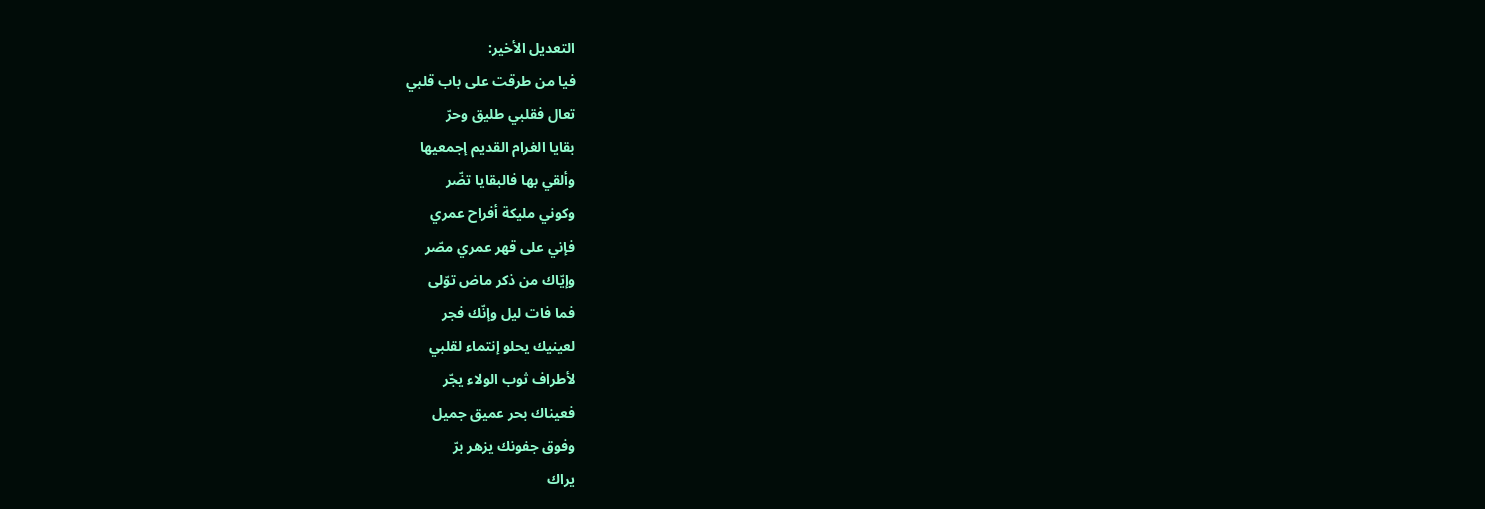التعديل الأخير:
فيا من طرقت على باب قلبي
تعال فقلبي طليق وحرّ
بقايا الغرام القديم إجمعيها
وألقي بها فالبقايا تضّر
وكوني مليكة أفراح عمري
فإني على قهر عمري مصّر
وإيّاك من ذكر ماض توّلى
فما فات ليل وإنّك فجر
لعينيك يحلو إنتماء لقلبي
لأطراف ثوب الولاء يجّر
فعيناك بحر عميق جميل
وفوق جفونك يزهر برّ
يراك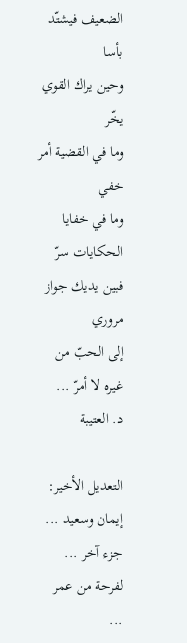الضعيف فيشتّد بأسا
وحين يراك القوي يخّر
وما في القضية أمر خفي
وما في خفايا الحكايات سرّ
فبين يديك جواز مروري
إلى الحبّ من غيره لا أمرّ ...
د. العتيبة

التعديل الأخير:
إيمان وسعيد ...
جزء آخر ... لفرحة من عمر ...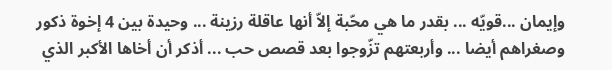وإيمان ...قويّه ... بقدر ما هي محّبة إلاّ أنها عاقلة رزينة ... وحيدة بين 4 إخوة ذكور وصغراهم أيضا ... وأربعتهم تزّوجوا بعد قصص حب ... أذكر أن أخاها الأكبر الذي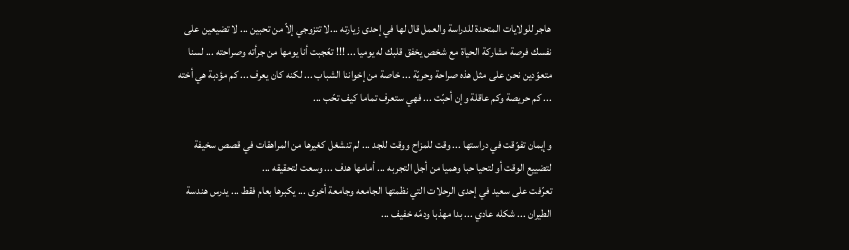هاجر للولايات المتحدة للدراسة والعمل قال لها في إحدى زيارته ...لا تتزوجي إلاّ من تحبين ... لا تضيعين على نفسك فرصة مشاركة الحياة مع شخص يخفق قلبك له يوميا ... !!! تعّجبت أنا يومها من جرأته وصراحته ... لسنا متعوّدين نحن على مثل هذه صراحة وحريّة ... خاصة من إخواننا الشباب ... لكنه كان يعرف ... كم مؤدبة هي أخته ... كم حريصة وكم عاقلة وإن أحبّت ... فهي ستعرف تماما كيف تحّب ...

وإيمان تفوّقت في دراستها ... وقت للمزاح ووقت للجد ... لم تنشغل كغيرها من المراهقات في قصص سخيفة لتضييع الوقت أو لتحيا حبا وهميا من أجل التجربه ... أمامها هدف ... وسعت لتحقيقه ...
تعرّفت على سعيد في إحدى الرحلات التي نظمتها الجامعه وجامعة أخرى ... يكبرها بعام فقط ... يدرس هندسة الطيران ... شكله عادي ... بدا مهذبا ودمّه خفيف ...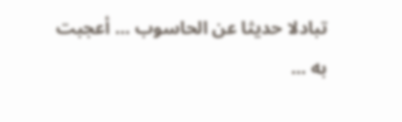تبادلا حديثا عن الحاسوب ... أعجبت به ...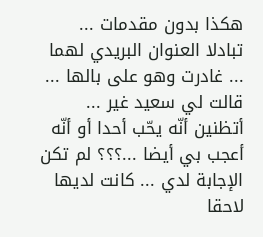هكذا بدون مقدمات ... تبادلا العنوان البريدي لهما ... غادرت وهو على بالها ... قالت لي سعيد غير ... أتظنين أنّه يحّب أحدا أو أنّه أعجب بي أيضا ...؟؟؟ لم تكن الإجابة لدي ... كانت لديها لاحقا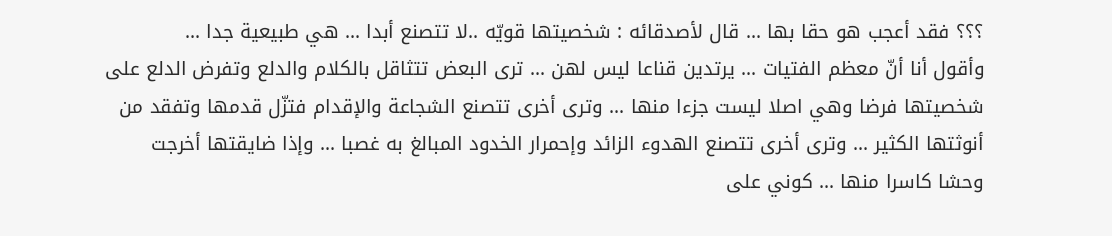؟؟؟ فقد أعجب هو حقا بها ... قال لأصدقائه : شخصيتها قويّه ..لا تتصنع أبدا ... هي طبيعية جدا ...
وأقول أنا أنّ معظم الفتيات ... يرتدين قناعا ليس لهن ... ترى البعض تتثاقل بالكلام والدلع وتفرض الدلع على شخصيتها فرضا وهي اصلا ليست جزءا منها ... وترى أخرى تتصنع الشجاعة والإقدام فتزّل قدمها وتفقد من أنوثتها الكثير ... وترى أخرى تتصنع الهدوء الزائد وإحمرار الخدود المبالغ به غصبا ... وإذا ضايقتها أخرجت وحشا كاسرا منها ... كوني على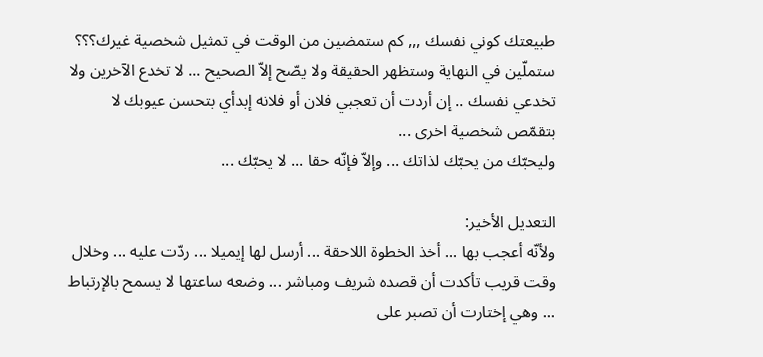طبيعتك كوني نفسك ,,, كم ستمضين من الوقت في تمثيل شخصية غيرك؟؟؟ ستملّين في النهاية وستظهر الحقيقة ولا يصّح إلاّ الصحيح ... لا تخدع الآخرين ولا تخدعي نفسك .. إن أردت أن تعجبي فلان أو فلانه إبدأي بتحسن عيوبك لا بتقمّص شخصية اخرى ...
وليحبّك من يحبّك لذاتك ... وإلاّ فإنّه حقا ... لا يحبّك ...

التعديل الأخير:
ولأنّه أعجب بها ... أخذ الخطوة اللاحقة ... أرسل لها إيميلا ... ردّت عليه ... وخلال وقت قريب تأكدت أن قصده شريف ومباشر ... وضعه ساعتها لا يسمح بالإرتباط ... وهي إختارت أن تصبر على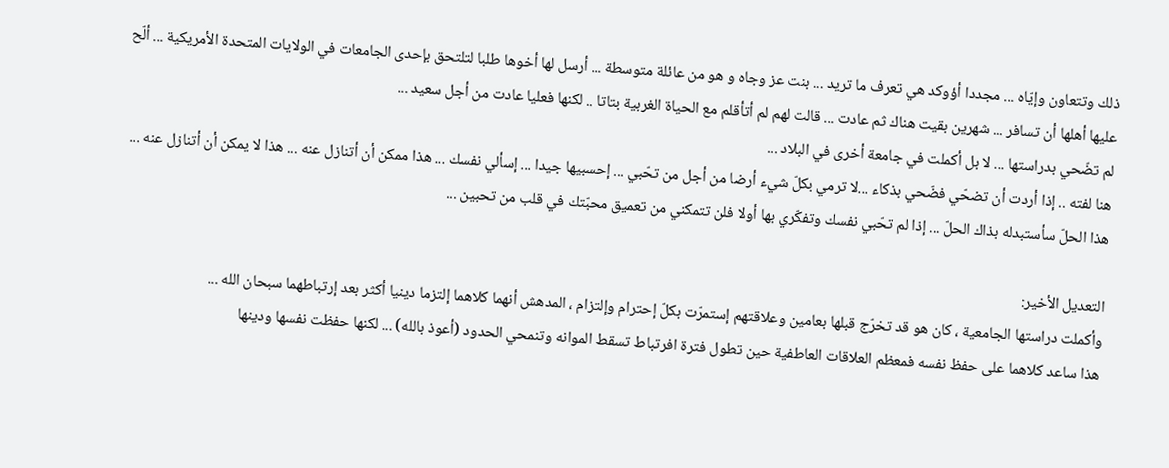ذلك وتتعاون وإيّاه ... مجددا أؤوكد هي تعرف ما تريد ... بنت عز وجاه و هو من عائلة متوسطة ... أرسل لها أخوها طلبا لتلتحق بإحدى الجامعات في الولايات المتحدة الأمريكية ... ألّح عليها أهلها أن تسافر ... شهرين بقيت هناك ثم عادت ... قالت لهم لم أتأقلم مع الحياة الغربية بتاتا .. لكنها فعليا عادت من أجل سعيد ...
لم تضّحي بدراستها ... لا بل أكملت في جامعة أخرى في البلاد ...
هنا لفته .. إذا أردت أن تضحّي فضّحي بذكاء ...لا ترمي بكلّ شيء أرضا من أجل من تحّبي ... إحسبيها جيدا ... إسألي نفسك ... هذا ممكن أن أتنازل عنه ... هذا لا يمكن أن أتنازل عنه ... هذا الحلّ سأستبدله بذاك الحلّ ... إذا لم تحّبي نفسك وتفكّري بها أولا فلن تتمكني من تعميق محبّتك في قلب من تحبين ...

التعديل الأخير:
وأكملت دراستها الجامعية ، كان هو قد تخرّج قبلها بعامين وعلاقتهم إستمرّت بكلّ إحترام وإلتزام ، المدهش أنهما كلاهما إلتزما دينيا أكثر بعد إرتباطهما سبحان الله ...
هذا ساعد كلاهما على حفظ نفسه فمعظم العلاقات العاطفية حين تطول فترة افرتباط تسقط الموانه وتنمحي الحدود (أعوذ بالله) ... لكنها حفظت نفسها ودينها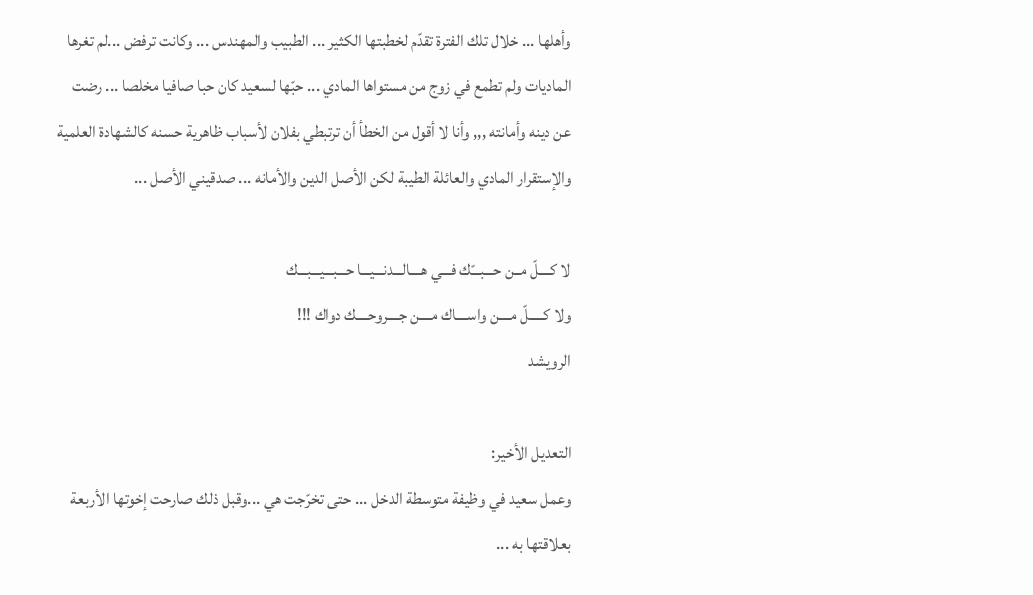وأهلها ... خلال تلك الفترة تقدّم لخطبتها الكثير ... الطبيب والمهندس ... وكانت ترفض ...لم تغرها الماديات ولم تطمع في زوج من مستواها المادي ... حبّها لسعيد كان حبا صافيا مخلصا ... رضت عن دينه وأمانته ,,, وأنا لا أقول من الخطأ أن ترتبطي بفلان لأسباب ظاهرية حسنه كالشهادة العلمية والإستقرار المادي والعائلة الطيبة لكن الأصل الدين والأمانه ... صدقيني الأصل ...

لا كــــلّ مــن حـــبـــّك فـــي هــــالـــدنـــيـــا حـــبـــيـــبـــك
ولا كـــــلّ مــــن واســــاك مــــن جــــروحــــك دواك !!!
الرويشد

التعديل الأخير:
وعمل سعيد في وظيفة متوسطة الدخل ... حتى تخرّجت هي ...وقبل ذلك صارحت إخوتها الأربعة بعلاقتها به ...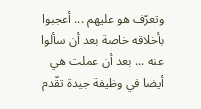وتعرّف هو عليهم ... أعجبوا بأخلاقه خاصة بعد أن سألوا عنه ... بعد أن عملت هي أيضا في وظيفة جيدة تقّدم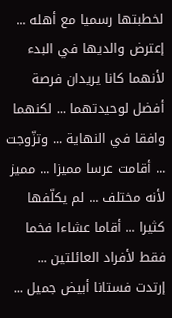لخطبتها رسميا مع أهله ... إعترض والديها في البدء لأنهما كانا يريدان فرصة أفضل لوحيدتهما ... لكنهما وافقا في النهاية ... وتزّوجت ... أقامت عرسا مميزا ... مميز لأنه مختلف ... لم يكلّفها كثيرا ... أقاما عشاءا فخما فقط لأفراد العائلتين ... إرتدت فستانا أبيض جميل ...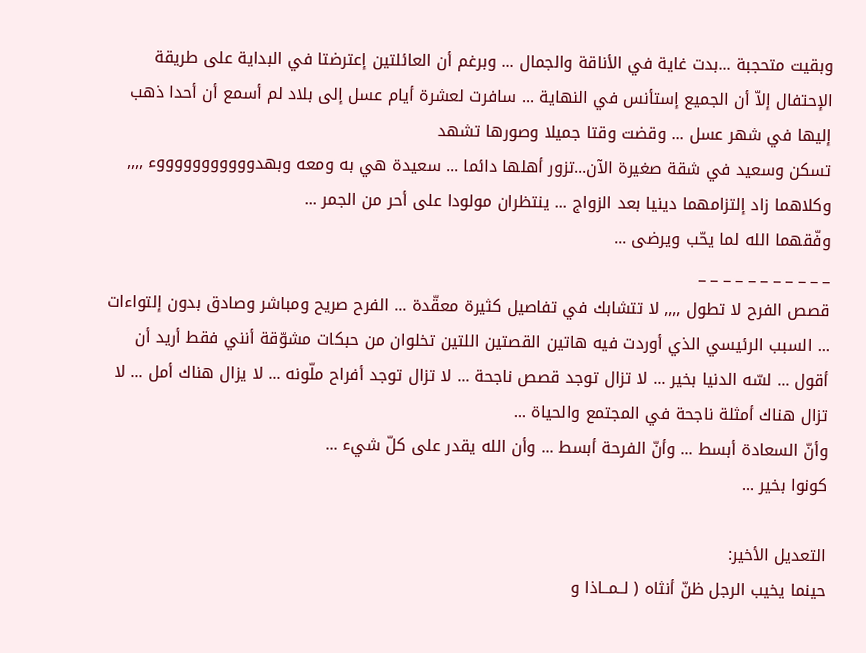وبقيت متحجبة ...بدت غاية في الأناقة والجمال ... وبرغم أن العائلتين إعترضتا في البداية على طريقة الإحتفال إلاّ أن الجميع إستأنس في النهاية ... سافرت لعشرة أيام عسل إلى بلاد لم أسمع أن أحدا ذهب إليها في شهر عسل ... وقضت وقتا جميلا وصورها تشهد
تسكن وسعيد في شقة صغيرة الآن...تزور أهلها دائما ... سعيدة هي به ومعه وبهدوووووووووووء ,,,, وكلاهما زاد إلتزامهما دينيا بعد الزواج ... ينتظران مولودا على أحر من الجمر ...
وفّقهما الله لما يحّب ويرضى ...
_ _ _ _ _ _ _ _ _ _ _
قصص الفرح لا تطول ,,,, لا تتشابك في تفاصيل كثيرة معقّدة ... الفرح صريح ومباشر وصادق بدون إلتواءات ... السبب الرئيسي الذي أوردت فيه هاتين القصتين اللتين تخلوان من حبكات مشوّقة أنني فقط أريد أن أقول ... لسّه الدنيا بخير ... لا تزال توجد قصص ناجحة ... لا تزال توجد أفراح ملّونه ... لا يزال هناك أمل ... لا تزال هناك أمثلة ناجحة في المجتمع والحياة ...
وأنّ السعادة أبسط ... وأنّ الفرحة أبسط ... وأن الله يقدر على كلّ شيء ...
كونوا بخير ...

التعديل الأخير:
حينما يخيب الرجل ظنّ أنثاه ( لــمــاذا و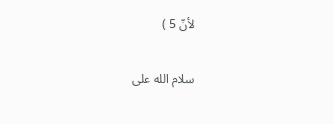لأنّ 5 )

سلام الله على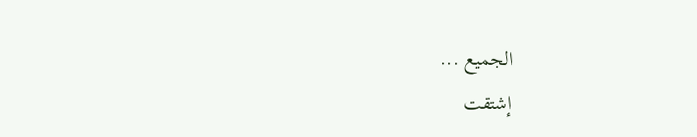الجميع ...
إشتقت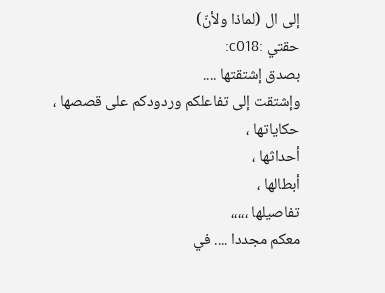إلى ال (لماذا ولأنّ)
حقتي :c018:
بصدق إشتقتها ....
وإشتقت إلى تفاعلكم وردودكم على قصصها ،
حكاياتها ،
أحداثها ،
أبطالها ،
تفاصيلها ،،،،،
معكم مجددا .... في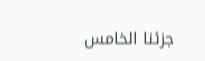جزئنا الخامس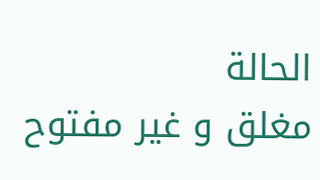الحالة
مغلق و غير مفتوح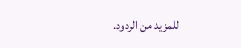للمزيد من الردود.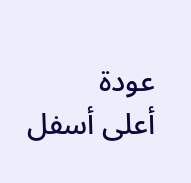عودة
أعلى أسفل